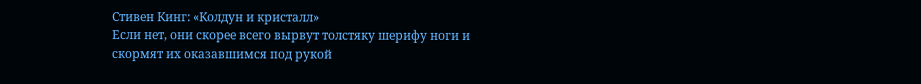Стивен Кинг: «Колдун и кристалл»
Если нет, они скорее всего вырвут толстяку шерифу ноги и скормят их оказавшимся под рукой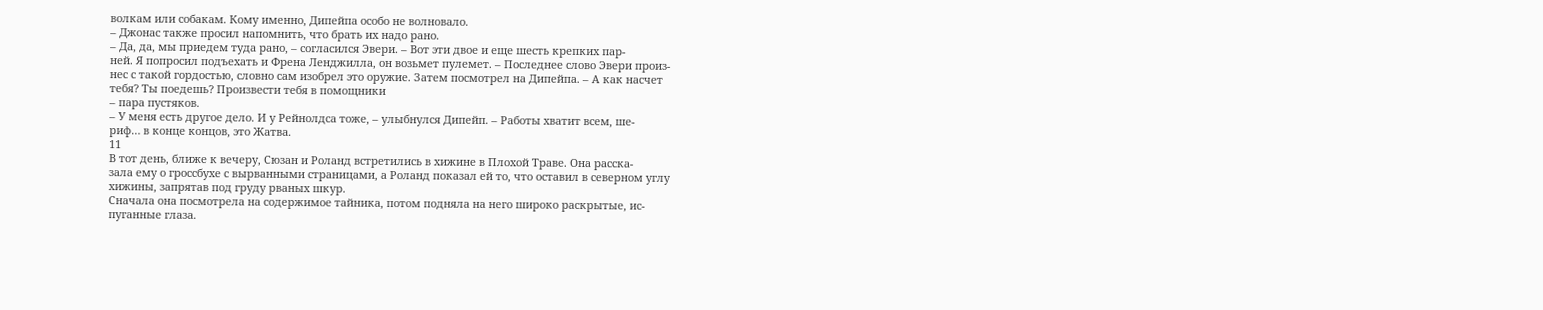волкам или собакам. Кому именно, Дипейпа особо не волновало.
– Джонас также просил напомнить, что брать их надо рано.
– Да, да, мы приедем туда рано, – согласился Эвери. – Вот эти двое и еще шесть крепких пар-
ней. Я попросил подъехать и Френа Ленджилла, он возьмет пулемет. – Последнее слово Эвери произ-
нес с такой гордостью, словно сам изобрел это оружие. Затем посмотрел на Дипейпа. – А как насчет
тебя? Ты поедешь? Произвести тебя в помощники
– пара пустяков.
– У меня есть другое дело. И у Рейнолдса тоже, – улыбнулся Дипейп. – Работы хватит всем, ше-
риф… в конце концов, это Жатва.
11
В тот день, ближе к вечеру, Сюзан и Роланд встретились в хижине в Плохой Траве. Она расска-
зала ему о гроссбухе с вырванными страницами, а Роланд показал ей то, что оставил в северном углу
хижины, запрятав под груду рваных шкур.
Сначала она посмотрела на содержимое тайника, потом подняла на него широко раскрытые, ис-
пуганные глаза.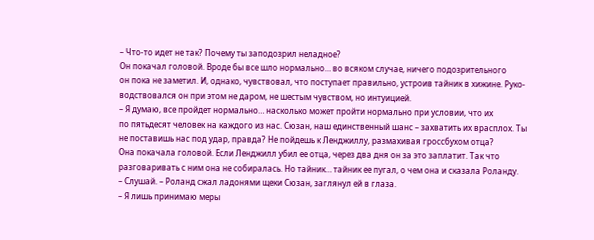– Что-то идет не так? Почему ты заподозрил неладное?
Он покачал головой. Вроде бы все шло нормально… во всяком случае, ничего подозрительного
он пока не заметил. И, однако, чувствовал, что поступает правильно, устроив тайник в хижине. Руко-
водствовался он при этом не даром, не шестым чувством, но интуицией.
– Я думаю, все пройдет нормально… насколько может пройти нормально при условии, что их
по пятьдесят человек на каждого из нас. Сюзан, наш единственный шанс – захватить их врасплох. Ты
не поставишь нас под удар, правда? Не пойдешь к Ленджиллу, размахивая гроссбухом отца?
Она покачала головой. Если Ленджилл убил ее отца, через два дня он за это заплатит. Так что
разговаривать с ним она не собиралась. Но тайник… тайник ее пугал, о чем она и сказала Роланду.
– Слушай. – Роланд сжал ладонями щеки Сюзан, заглянул ей в глаза.
– Я лишь принимаю меры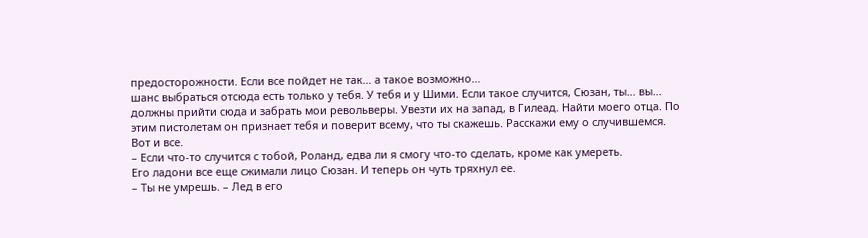предосторожности. Если все пойдет не так… а такое возможно…
шанс выбраться отсюда есть только у тебя. У тебя и у Шими. Если такое случится, Сюзан, ты… вы…
должны прийти сюда и забрать мои револьверы. Увезти их на запад, в Гилеад. Найти моего отца. По
этим пистолетам он признает тебя и поверит всему, что ты скажешь. Расскажи ему о случившемся.
Вот и все.
– Если что-то случится с тобой, Роланд, едва ли я смогу что-то сделать, кроме как умереть.
Его ладони все еще сжимали лицо Сюзан. И теперь он чуть тряхнул ее.
– Ты не умрешь. – Лед в его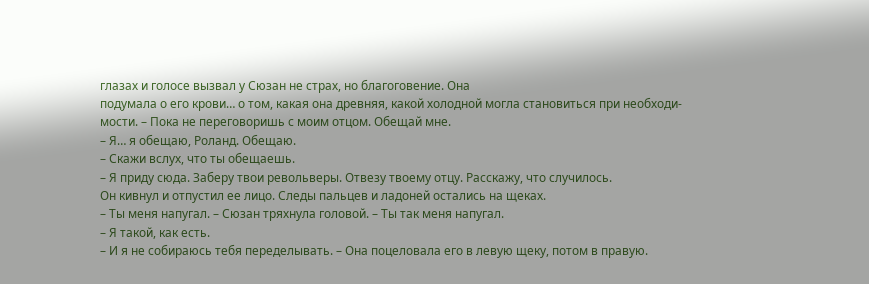глазах и голосе вызвал у Сюзан не страх, но благоговение. Она
подумала о его крови… о том, какая она древняя, какой холодной могла становиться при необходи-
мости. – Пока не переговоришь с моим отцом. Обещай мне.
– Я… я обещаю, Роланд. Обещаю.
– Скажи вслух, что ты обещаешь.
– Я приду сюда. Заберу твои револьверы. Отвезу твоему отцу. Расскажу, что случилось.
Он кивнул и отпустил ее лицо. Следы пальцев и ладоней остались на щеках.
– Ты меня напугал. – Сюзан тряхнула головой. – Ты так меня напугал.
– Я такой, как есть.
– И я не собираюсь тебя переделывать. – Она поцеловала его в левую щеку, потом в правую.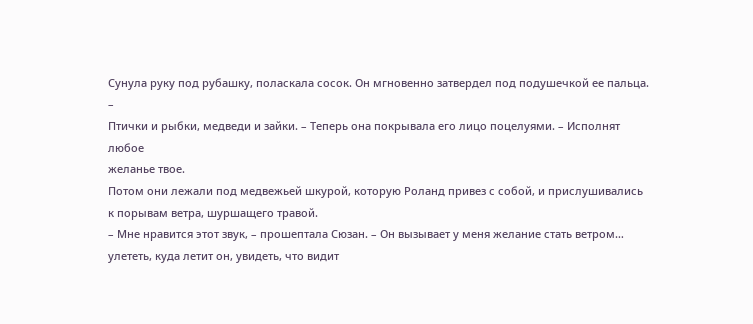Сунула руку под рубашку, поласкала сосок. Он мгновенно затвердел под подушечкой ее пальца. –
Птички и рыбки, медведи и зайки. – Теперь она покрывала его лицо поцелуями. – Исполнят любое
желанье твое.
Потом они лежали под медвежьей шкурой, которую Роланд привез с собой, и прислушивались
к порывам ветра, шуршащего травой.
– Мне нравится этот звук, – прошептала Сюзан. – Он вызывает у меня желание стать ветром…
улететь, куда летит он, увидеть, что видит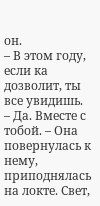он.
– В этом году, если ка дозволит, ты все увидишь.
– Да. Вместе с тобой. – Она повернулась к нему, приподнялась на локте. Свет,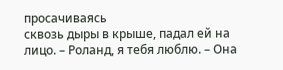просачиваясь
сквозь дыры в крыше, падал ей на лицо. – Роланд, я тебя люблю. – Она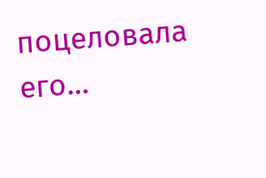поцеловала его…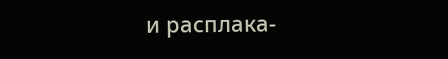и расплака-